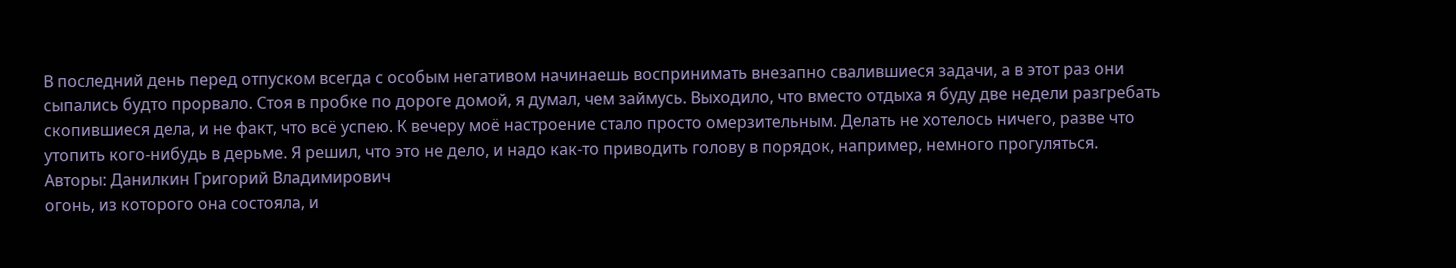В последний день перед отпуском всегда с особым негативом начинаешь воспринимать внезапно свалившиеся задачи, а в этот раз они сыпались будто прорвало. Стоя в пробке по дороге домой, я думал, чем займусь. Выходило, что вместо отдыха я буду две недели разгребать скопившиеся дела, и не факт, что всё успею. К вечеру моё настроение стало просто омерзительным. Делать не хотелось ничего, разве что утопить кого-нибудь в дерьме. Я решил, что это не дело, и надо как-то приводить голову в порядок, например, немного прогуляться.
Авторы: Данилкин Григорий Владимирович
огонь, из которого она состояла, и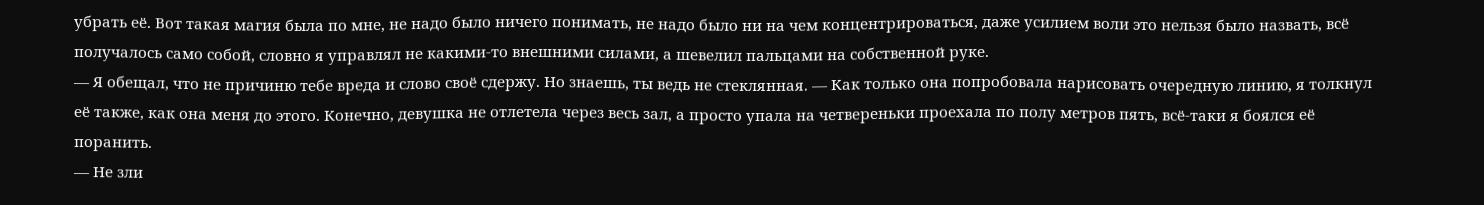убрать её. Вот такая магия была по мне, не надо было ничего понимать, не надо было ни на чем концентрироваться, даже усилием воли это нельзя было назвать, всё получалось само собой, словно я управлял не какими-то внешними силами, а шевелил пальцами на собственной руке.
— Я обещал, что не причиню тебе вреда и слово своё сдержу. Но знаешь, ты ведь не стеклянная. — Как только она попробовала нарисовать очередную линию, я толкнул её также, как она меня до этого. Конечно, девушка не отлетела через весь зал, а просто упала на четвереньки проехала по полу метров пять, всё-таки я боялся её поранить.
— Не зли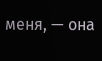меня, — она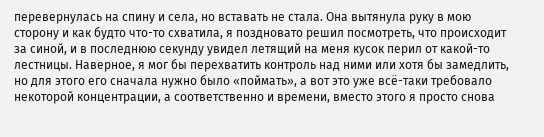перевернулась на спину и села, но вставать не стала. Она вытянула руку в мою сторону и как будто что-то схватила, я поздновато решил посмотреть, что происходит за синой, и в последнюю секунду увидел летящий на меня кусок перил от какой-то лестницы. Наверное, я мог бы перехватить контроль над ними или хотя бы замедлить, но для этого его сначала нужно было «поймать», а вот это уже всё-таки требовало некоторой концентрации, а соответственно и времени, вместо этого я просто снова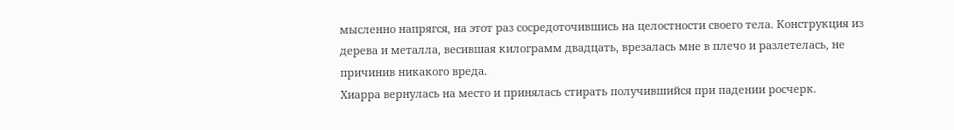мысленно напрягся, на этот раз сосредоточившись на целостности своего тела. Конструкция из дерева и металла, весившая килограмм двадцать, врезалась мне в плечо и разлетелась, не причинив никакого вреда.
Хиарра вернулась на место и принялась стирать получившийся при падении росчерк.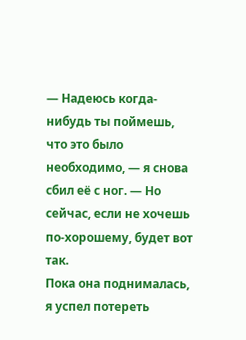— Надеюсь когда-нибудь ты поймешь, что это было необходимо, — я снова сбил её с ног. — Но сейчас, если не хочешь по-хорошему, будет вот так.
Пока она поднималась, я успел потереть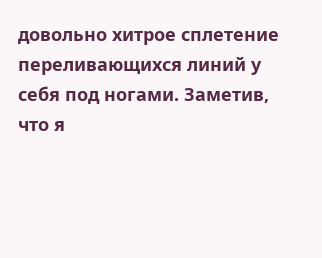довольно хитрое сплетение переливающихся линий у себя под ногами. Заметив, что я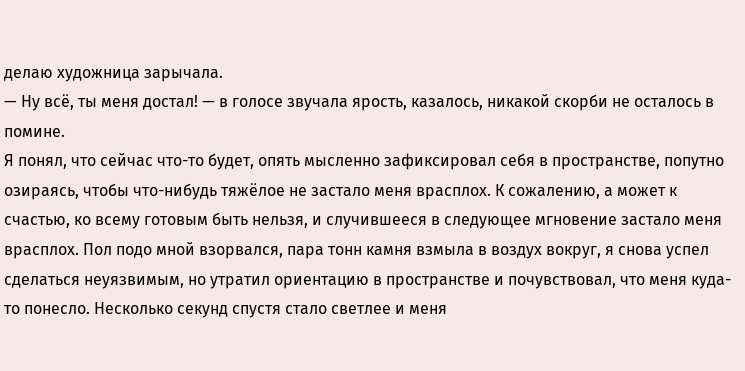делаю художница зарычала.
— Ну всё, ты меня достал! — в голосе звучала ярость, казалось, никакой скорби не осталось в помине.
Я понял, что сейчас что-то будет, опять мысленно зафиксировал себя в пространстве, попутно озираясь, чтобы что-нибудь тяжёлое не застало меня врасплох. К сожалению, а может к счастью, ко всему готовым быть нельзя, и случившееся в следующее мгновение застало меня врасплох. Пол подо мной взорвался, пара тонн камня взмыла в воздух вокруг, я снова успел сделаться неуязвимым, но утратил ориентацию в пространстве и почувствовал, что меня куда-то понесло. Несколько секунд спустя стало светлее и меня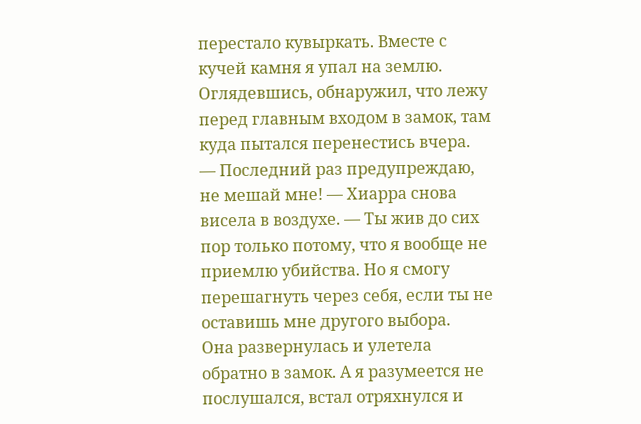перестало кувыркать. Вместе с кучей камня я упал на землю. Оглядевшись, обнаружил, что лежу перед главным входом в замок, там куда пытался перенестись вчера.
— Последний раз предупреждаю, не мешай мне! — Хиарра снова висела в воздухе. — Ты жив до сих пор только потому, что я вообще не приемлю убийства. Но я смогу перешагнуть через себя, если ты не оставишь мне другого выбора.
Она развернулась и улетела обратно в замок. А я разумеется не послушался, встал отряхнулся и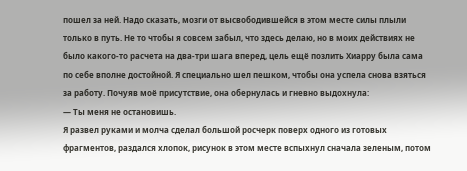пошел за ней. Надо сказать, мозги от высвободившейся в этом месте силы плыли только в путь. Не то чтобы я совсем забыл, что здесь делаю, но в моих действиях не было какого-то расчета на два-три шага вперед, цель ещё позлить Хиарру была сама по себе вполне достойной. Я специально шел пешком, чтобы она успела снова взяться за работу. Почуяв моё присутствие, она обернулась и гневно выдохнула:
— Ты меня не остановишь.
Я развел руками и молча сделал большой росчерк поверх одного из готовых фрагментов, раздался хлопок, рисунок в этом месте вспыхнул сначала зеленым, потом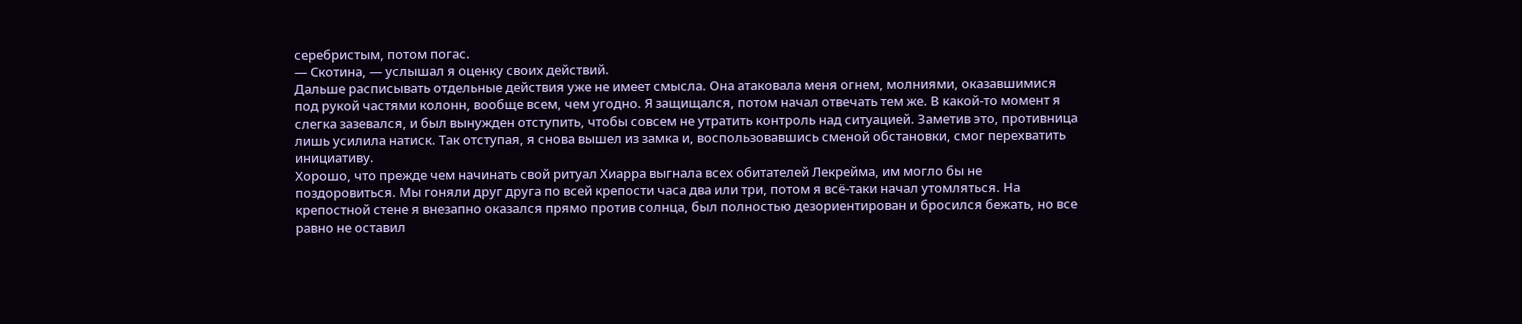серебристым, потом погас.
— Скотина, — услышал я оценку своих действий.
Дальше расписывать отдельные действия уже не имеет смысла. Она атаковала меня огнем, молниями, оказавшимися под рукой частями колонн, вообще всем, чем угодно. Я защищался, потом начал отвечать тем же. В какой-то момент я слегка зазевался, и был вынужден отступить, чтобы совсем не утратить контроль над ситуацией. Заметив это, противница лишь усилила натиск. Так отступая, я снова вышел из замка и, воспользовавшись сменой обстановки, смог перехватить инициативу.
Хорошо, что прежде чем начинать свой ритуал Хиарра выгнала всех обитателей Лекрейма, им могло бы не поздоровиться. Мы гоняли друг друга по всей крепости часа два или три, потом я всё-таки начал утомляться. На крепостной стене я внезапно оказался прямо против солнца, был полностью дезориентирован и бросился бежать, но все равно не оставил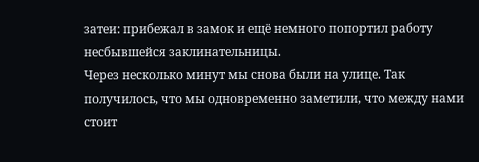затеи: прибежал в замок и ещё немного попортил работу несбывшейся заклинательницы.
Через несколько минут мы снова были на улице. Так получилось, что мы одновременно заметили, что между нами стоит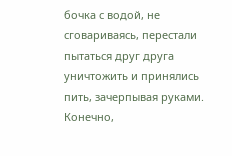бочка с водой, не сговариваясь, перестали пытаться друг друга уничтожить и принялись пить, зачерпывая руками. Конечно,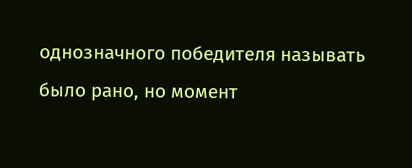однозначного победителя называть было рано, но момент